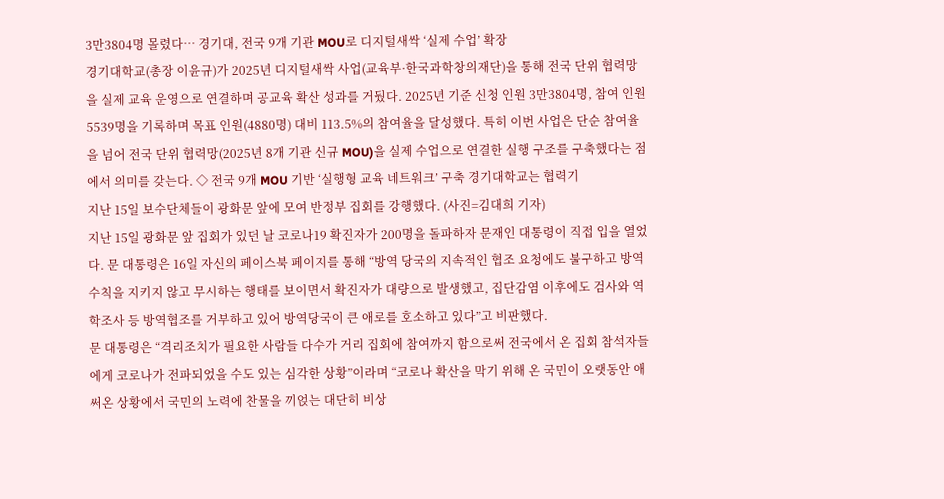3만3804명 몰렸다… 경기대, 전국 9개 기관 MOU로 디지털새싹 ‘실제 수업’ 확장
경기대학교(총장 이윤규)가 2025년 디지털새싹 사업(교육부·한국과학창의재단)을 통해 전국 단위 협력망을 실제 교육 운영으로 연결하며 공교육 확산 성과를 거뒀다. 2025년 기준 신청 인원 3만3804명, 참여 인원 5539명을 기록하며 목표 인원(4880명) 대비 113.5%의 참여율을 달성했다. 특히 이번 사업은 단순 참여율을 넘어 전국 단위 협력망(2025년 8개 기관 신규 MOU)을 실제 수업으로 연결한 실행 구조를 구축했다는 점에서 의미를 갖는다. ◇ 전국 9개 MOU 기반 ‘실행형 교육 네트워크’ 구축 경기대학교는 협력기
지난 15일 보수단체들이 광화문 앞에 모여 반정부 집회를 강행했다. (사진=김대희 기자)
지난 15일 광화문 앞 집회가 있던 날 코로나19 확진자가 200명을 돌파하자 문재인 대통령이 직접 입을 열었다. 문 대통령은 16일 자신의 페이스북 페이지를 통해 “방역 당국의 지속적인 협조 요청에도 불구하고 방역수칙을 지키지 않고 무시하는 행태를 보이면서 확진자가 대량으로 발생했고, 집단감염 이후에도 검사와 역학조사 등 방역협조를 거부하고 있어 방역당국이 큰 애로를 호소하고 있다”고 비판했다.
문 대통령은 “격리조치가 필요한 사람들 다수가 거리 집회에 참여까지 함으로써 전국에서 온 집회 참석자들에게 코로나가 전파되었을 수도 있는 심각한 상황”이라며 “코로나 확산을 막기 위해 온 국민이 오랫동안 애써온 상황에서 국민의 노력에 찬물을 끼얹는 대단히 비상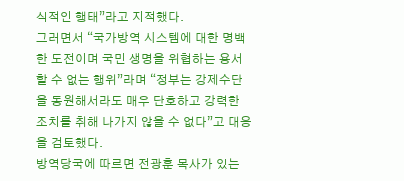식적인 행태”라고 지적했다.
그러면서 “국가방역 시스템에 대한 명백한 도전이며 국민 생명을 위협하는 용서할 수 없는 행위”라며 “정부는 강제수단을 동원해서라도 매우 단호하고 강력한 조치를 취해 나가지 않을 수 없다”고 대응을 검토했다.
방역당국에 따르면 전광훈 목사가 있는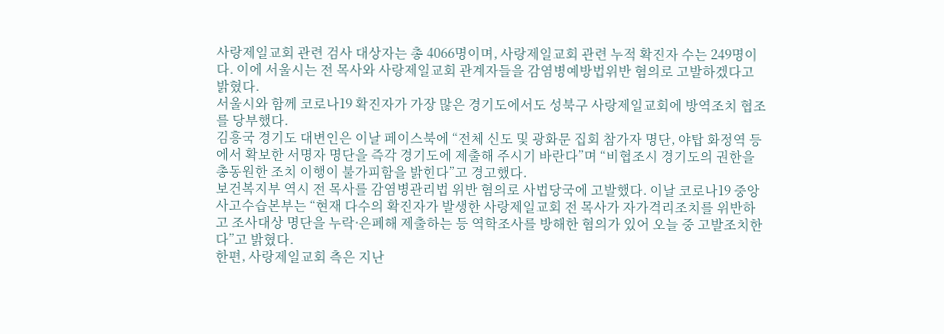사랑제일교회 관련 검사 대상자는 총 4066명이며, 사랑제일교회 관련 누적 확진자 수는 249명이다. 이에 서울시는 전 목사와 사랑제일교회 관계자들을 감염병예방법위반 혐의로 고발하겠다고 밝혔다.
서울시와 함께 코로나19 확진자가 가장 많은 경기도에서도 성북구 사랑제일교회에 방역조치 협조를 당부했다.
김흥국 경기도 대변인은 이날 페이스북에 “전체 신도 및 광화문 집회 참가자 명단, 야탑 화정역 등에서 확보한 서명자 명단을 즉각 경기도에 제출해 주시기 바란다”며 “비협조시 경기도의 권한을 총동원한 조치 이행이 불가피함을 밝힌다”고 경고했다.
보건복지부 역시 전 목사를 감염병관리법 위반 혐의로 사법당국에 고발했다. 이날 코로나19 중앙사고수습본부는 “현재 다수의 확진자가 발생한 사랑제일교회 전 목사가 자가격리조치를 위반하고 조사대상 명단을 누락·은폐해 제출하는 등 역학조사를 방해한 혐의가 있어 오늘 중 고발조치한다”고 밝혔다.
한편, 사랑제일교회 측은 지난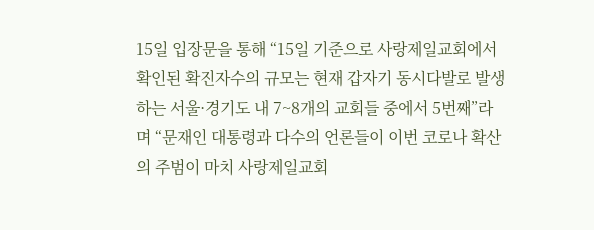15일 입장문을 통해 “15일 기준으로 사랑제일교회에서 확인된 확진자수의 규모는 현재 갑자기 동시다발로 발생하는 서울·경기도 내 7~8개의 교회들 중에서 5번째”라며 “문재인 대통령과 다수의 언론들이 이번 코로나 확산의 주범이 마치 사랑제일교회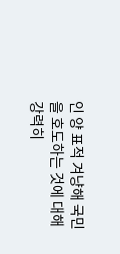인 양 표적 겨냥해 국민을 호도하는 것에 대해 강력히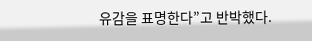유감을 표명한다”고 반박했다.